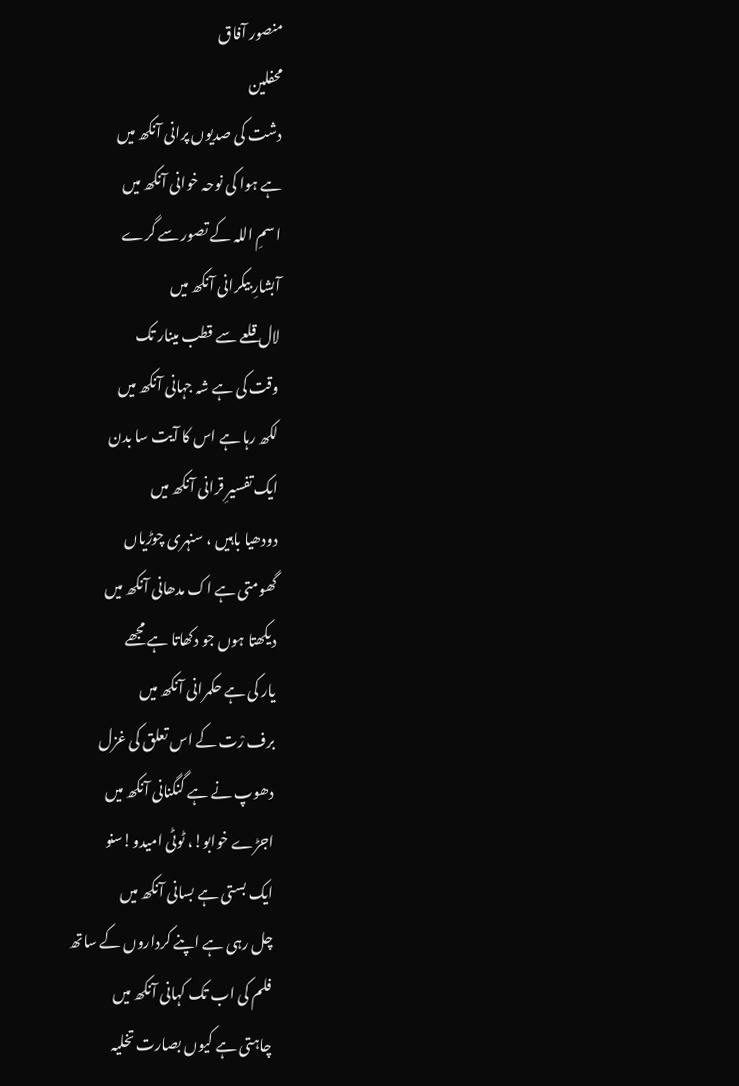منصور آفاق
محفلین
دشت کی صدیوں پرانی آنکھ میں
ہے ہوا کی نوحہ خوانی آنکھ میں
اسمِ اللہ کے تصور سے گرے
آبشارِ بیکرانی آنکھ میں
لال قلعے سے قطب مینار تک
وقت کی ہے شہ جہانی آنکھ میں
لکھ رہا ہے اس کا آیت سا بدن
ایک تفسیرِ قرانی آنکھ میں
دودھیا باہیں ، سنہری چوڑیاں
گھومتی ہے اک مدھانی آنکھ میں
دیکھتا ہوں جو دکھاتا ہے مجھے
یار کی ہے حکمرانی آنکھ میں
برف رْت کے اس تعلق کی غزل
دھوپ نے ہے گنگنانی آنکھ میں
اجڑے خوابو!، ٹوٹی امیدو!سنو
ایک بستی ہے بسانی آنکھ میں
چل رہی ہے اپنے کرداروں کے ساتھ
فلم کی اب تک کہانی آنکھ میں
چاہتی ہے کیوں بصارت تخلیہ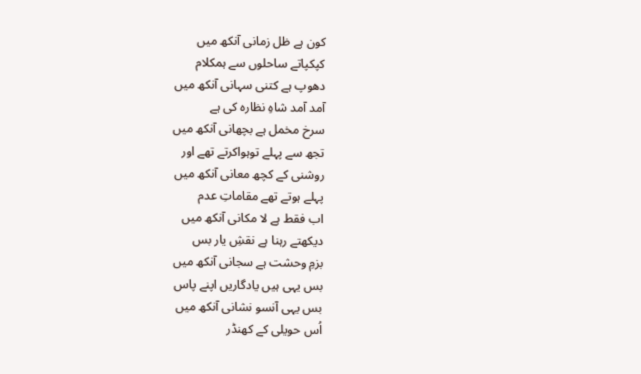کون ہے ظل زمانی آنکھ میں
کپکپاتے ساحلوں سے ہمکلام
دھوپ ہے کتنی سہانی آنکھ میں
آمد آمد شاہِ نظارہ کی ہے
سرخ مخمل ہے بچھانی آنکھ میں
تجھ سے پہلے توہواکرتے تھے اور
روشنی کے کچھ معانی آنکھ میں
پہلے ہوتے تھے مقاماتِ عدم
اب فقط ہے لا مکانی آنکھ میں
دیکھتے رہنا ہے نقشِ یار بس
بزمِ وحشت ہے سجانی آنکھ میں
بس یہی ہیں یادگاریں اپنے پاس
بس یہی آنسو نشانی آنکھ میں
اُس حویلی کے کھنڈر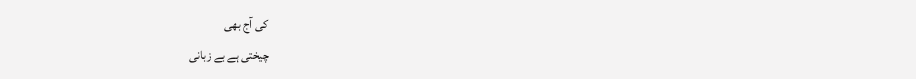کی آج بھی
چیختی ہے بے زبانی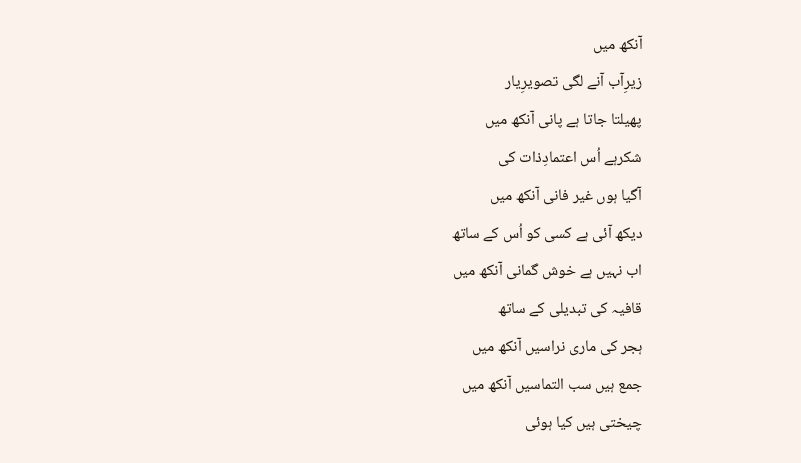آنکھ میں
زیرِآب آنے لگی تصویرِیار
پھیلتا جاتا ہے پانی آنکھ میں
شکرہے اُس اعتمادِذات کی
آگیا ہوں غیر فانی آنکھ میں
دیکھ آئی ہے کسی کو اُس کے ساتھ
اب نہیں ہے خوش گمانی آنکھ میں
قافیہ کی تبدیلی کے ساتھ
ہجر کی ماری نراسیں آنکھ میں
جمع ہیں سب التماسیں آنکھ میں
چیختی ہیں کیا ہوئی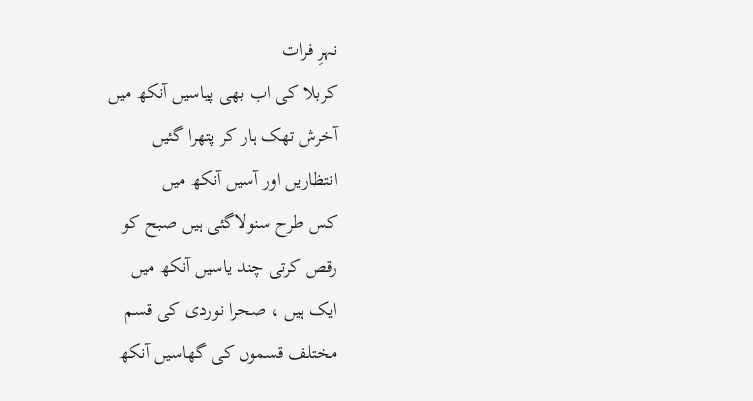نہرِ فرات
کربلا کی اب بھی پیاسیں آنکھ میں
آخرش تھک ہار کر پتھرا گئیں
انتظاریں اور آسیں آنکھ میں
کس طرح سنولاگئی ہیں صبح کو
رقص کرتی چند یاسیں آنکھ میں
ایک ہیں ، صحرا نوردی کی قسم
مختلف قسموں کی گھاسیں آنکھ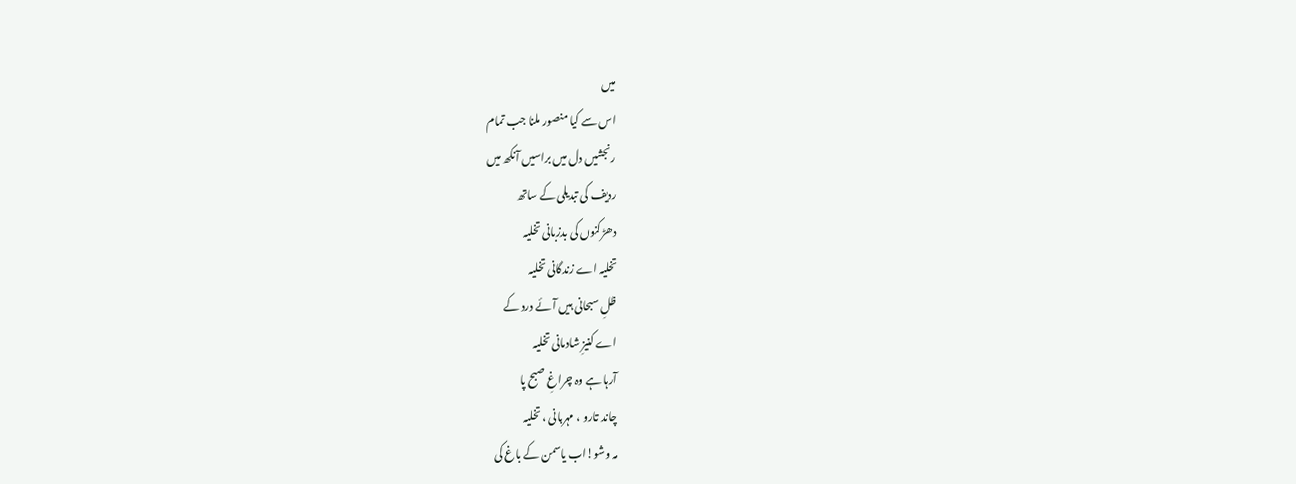میں
اس سے کیا منصور ملنا جب تمام
رنجشیں دل میں براسیں آنکھ میں
ردیف کی تبدیلی کے ساتھ
دھڑکنوں کی بدزبانی تخلیہ
تخلیہ اے زندگانی تخلیہ
ظلِ سبحانی ہیں آئے درد کے
اے کنیزِ شادمانی تخلیہ
آرہا ہے وہ چراغِ صبح پا
چاند تارو ، مہربانی ، تخلیہ
مہ وشو!اب یاسمن کے باغ کی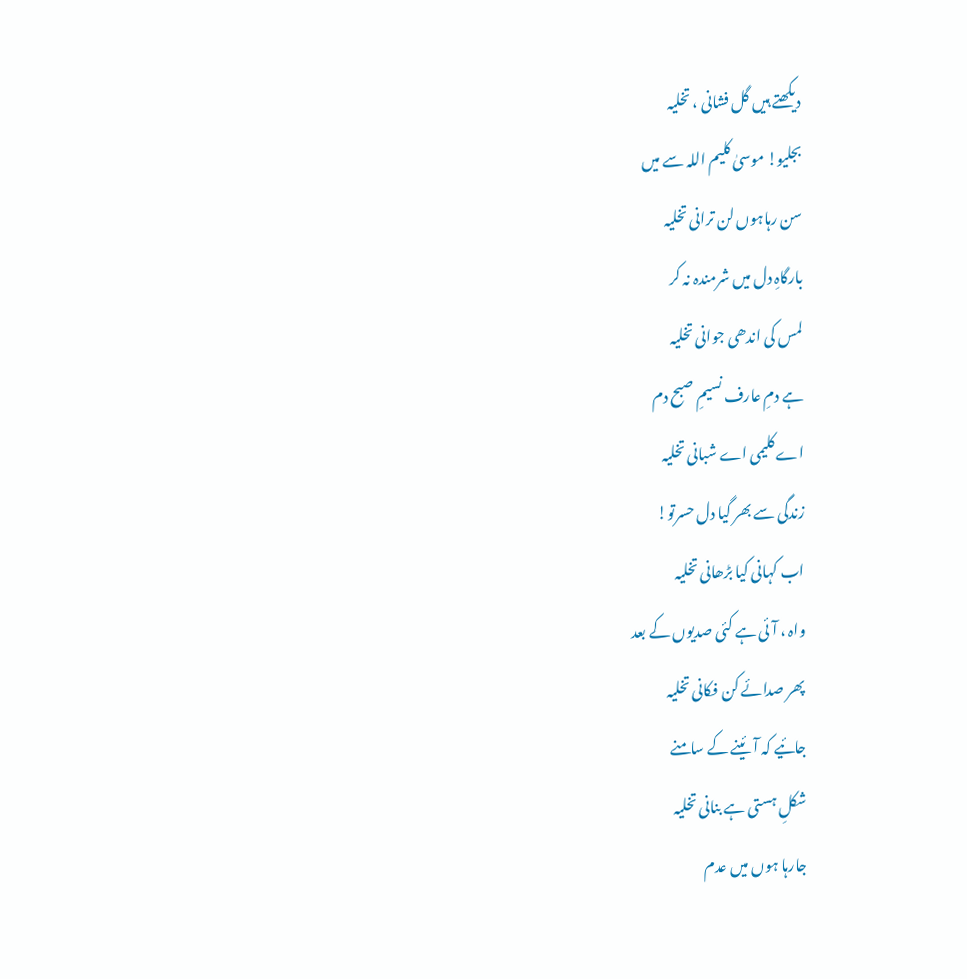دیکھتے ہیں گل فشانی ، تخلیہ
بجلیو! موسیٰ کلیم اللہ سے میں
سن رہاہوں لن ترانی تخلیہ
بارگاہِ دل میں شرمندہ نہ کر
لمس کی اندھی جوانی تخلیہ
ہے دمِ عارف نسیمِ صبح دم
اے کلیمی اے شبانی تخلیہ
زندگی سے بھر گیا دل حسرتو!
اب کہانی کیا بڑھانی تخلیہ
واہ ، آئی ہے کئی صدیوں کے بعد
پھر صدائے کن فکانی تخلیہ
جائیے کہ آئینے کے سامنے
شکلِ ہستی ہے بنانی تخلیہ
جارہا ہوں میں عدم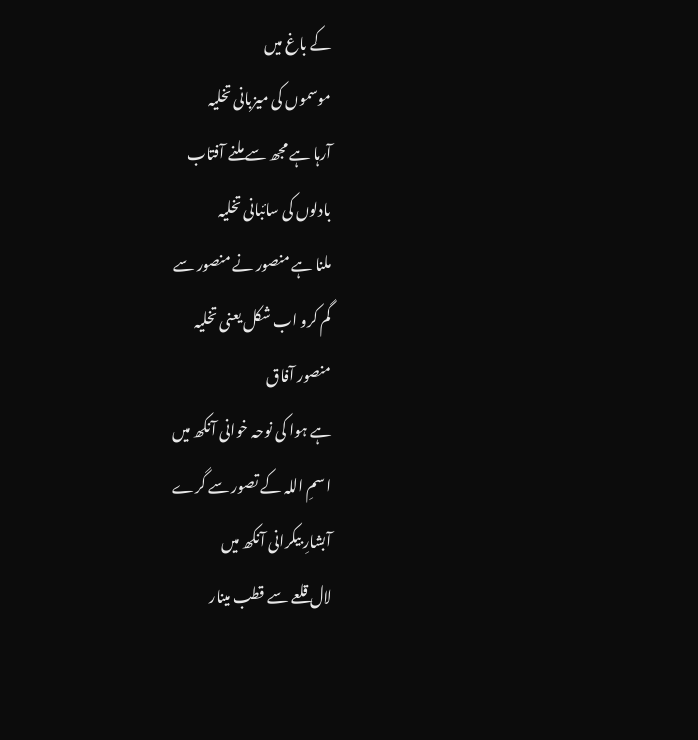کے باغ میں
موسموں کی میزبانی تخلیہ
آرہا ہے مجھ سے ملنے آفتاب
بادلوں کی سائبانی تخلیہ
ملنا ہے منصور نے منصور سے
گم کرو اب شکل یعنی تخلیہ
منصور آفاق
ہے ہوا کی نوحہ خوانی آنکھ میں
اسمِ اللہ کے تصور سے گرے
آبشارِ بیکرانی آنکھ میں
لال قلعے سے قطب مینار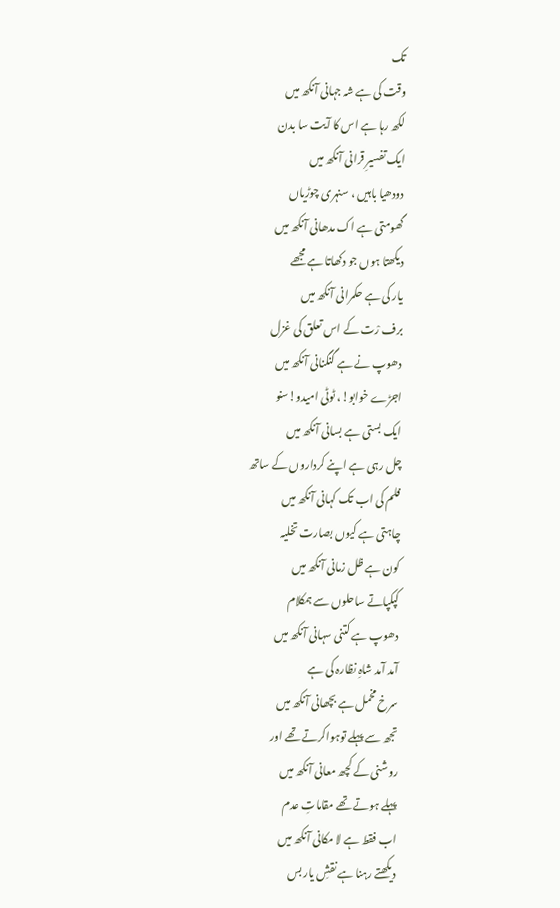تک
وقت کی ہے شہ جہانی آنکھ میں
لکھ رہا ہے اس کا آیت سا بدن
ایک تفسیرِ قرانی آنکھ میں
دودھیا باہیں ، سنہری چوڑیاں
گھومتی ہے اک مدھانی آنکھ میں
دیکھتا ہوں جو دکھاتا ہے مجھے
یار کی ہے حکمرانی آنکھ میں
برف رْت کے اس تعلق کی غزل
دھوپ نے ہے گنگنانی آنکھ میں
اجڑے خوابو!، ٹوٹی امیدو!سنو
ایک بستی ہے بسانی آنکھ میں
چل رہی ہے اپنے کرداروں کے ساتھ
فلم کی اب تک کہانی آنکھ میں
چاہتی ہے کیوں بصارت تخلیہ
کون ہے ظل زمانی آنکھ میں
کپکپاتے ساحلوں سے ہمکلام
دھوپ ہے کتنی سہانی آنکھ میں
آمد آمد شاہِ نظارہ کی ہے
سرخ مخمل ہے بچھانی آنکھ میں
تجھ سے پہلے توہواکرتے تھے اور
روشنی کے کچھ معانی آنکھ میں
پہلے ہوتے تھے مقاماتِ عدم
اب فقط ہے لا مکانی آنکھ میں
دیکھتے رہنا ہے نقشِ یار بس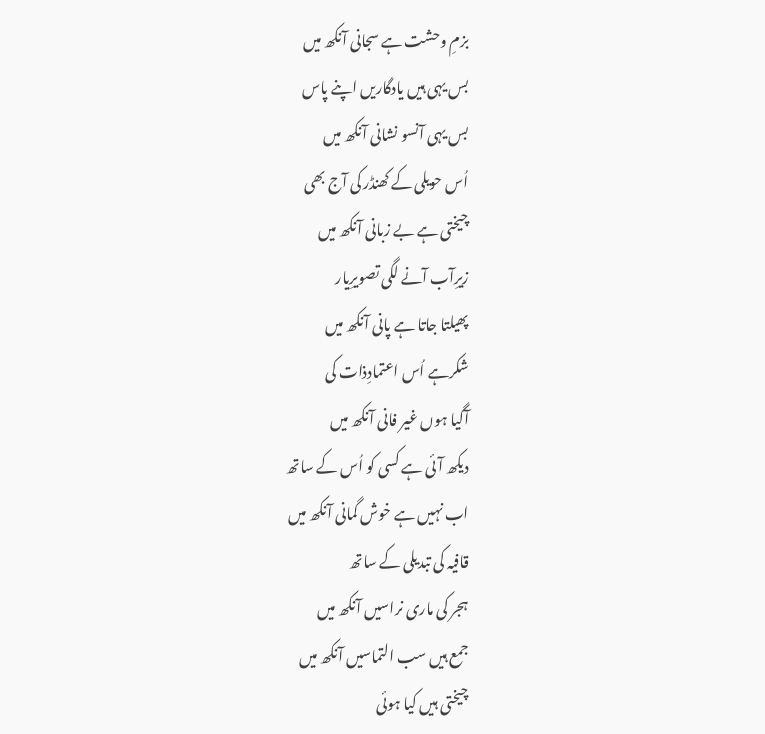بزمِ وحشت ہے سجانی آنکھ میں
بس یہی ہیں یادگاریں اپنے پاس
بس یہی آنسو نشانی آنکھ میں
اُس حویلی کے کھنڈر کی آج بھی
چیختی ہے بے زبانی آنکھ میں
زیرِآب آنے لگی تصویرِیار
پھیلتا جاتا ہے پانی آنکھ میں
شکرہے اُس اعتمادِذات کی
آگیا ہوں غیر فانی آنکھ میں
دیکھ آئی ہے کسی کو اُس کے ساتھ
اب نہیں ہے خوش گمانی آنکھ میں
قافیہ کی تبدیلی کے ساتھ
ہجر کی ماری نراسیں آنکھ میں
جمع ہیں سب التماسیں آنکھ میں
چیختی ہیں کیا ہوئی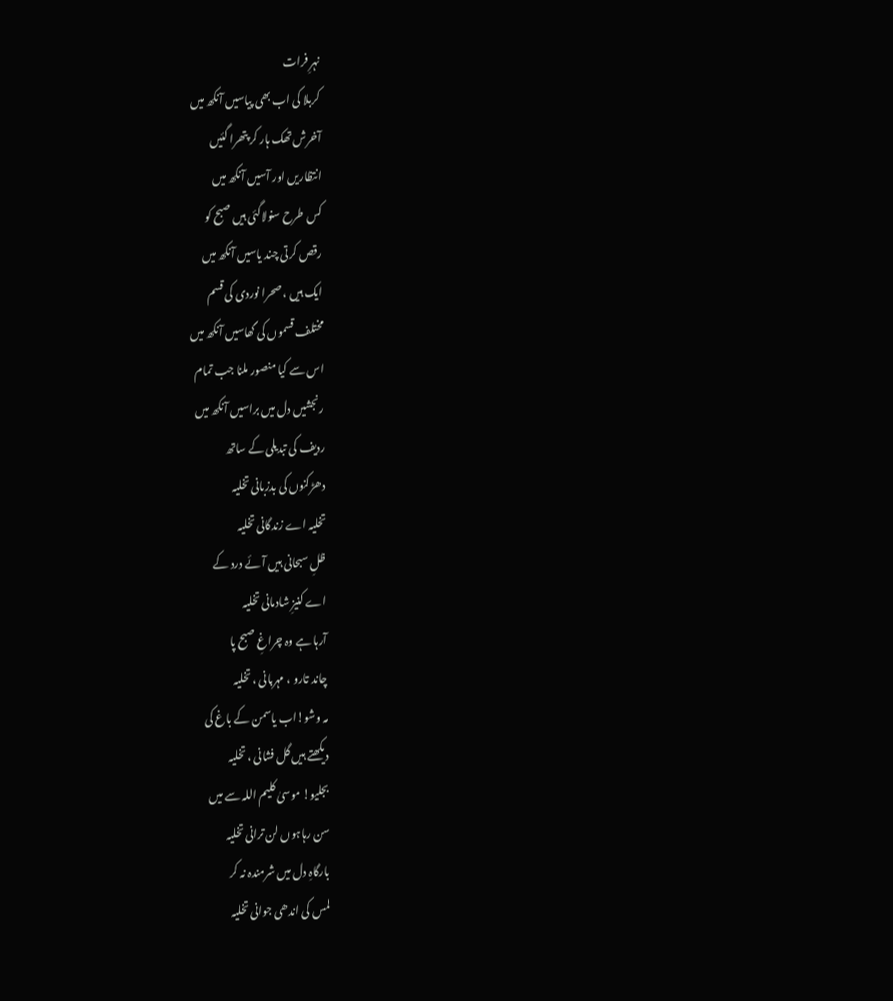نہرِ فرات
کربلا کی اب بھی پیاسیں آنکھ میں
آخرش تھک ہار کر پتھرا گئیں
انتظاریں اور آسیں آنکھ میں
کس طرح سنولاگئی ہیں صبح کو
رقص کرتی چند یاسیں آنکھ میں
ایک ہیں ، صحرا نوردی کی قسم
مختلف قسموں کی گھاسیں آنکھ میں
اس سے کیا منصور ملنا جب تمام
رنجشیں دل میں براسیں آنکھ میں
ردیف کی تبدیلی کے ساتھ
دھڑکنوں کی بدزبانی تخلیہ
تخلیہ اے زندگانی تخلیہ
ظلِ سبحانی ہیں آئے درد کے
اے کنیزِ شادمانی تخلیہ
آرہا ہے وہ چراغِ صبح پا
چاند تارو ، مہربانی ، تخلیہ
مہ وشو!اب یاسمن کے باغ کی
دیکھتے ہیں گل فشانی ، تخلیہ
بجلیو! موسیٰ کلیم اللہ سے میں
سن رہاہوں لن ترانی تخلیہ
بارگاہِ دل میں شرمندہ نہ کر
لمس کی اندھی جوانی تخلیہ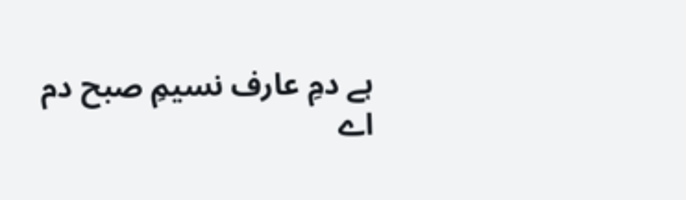ہے دمِ عارف نسیمِ صبح دم
اے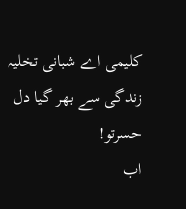کلیمی اے شبانی تخلیہ
زندگی سے بھر گیا دل حسرتو!
اب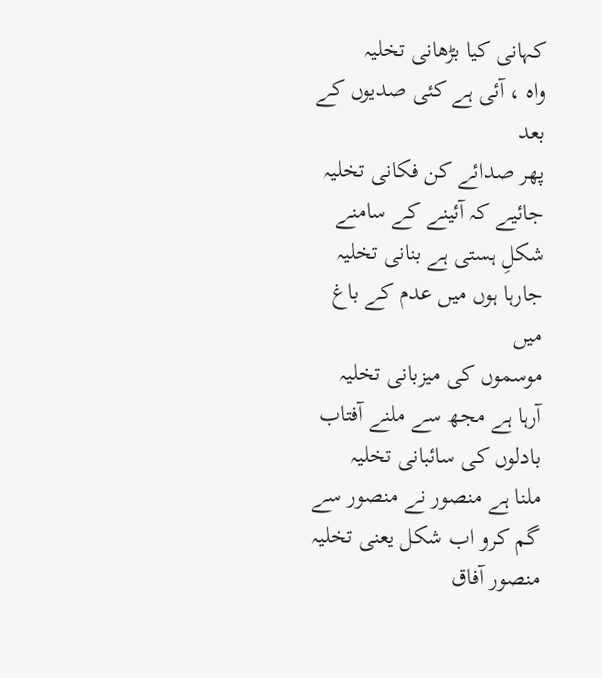کہانی کیا بڑھانی تخلیہ
واہ ، آئی ہے کئی صدیوں کے بعد
پھر صدائے کن فکانی تخلیہ
جائیے کہ آئینے کے سامنے
شکلِ ہستی ہے بنانی تخلیہ
جارہا ہوں میں عدم کے باغ میں
موسموں کی میزبانی تخلیہ
آرہا ہے مجھ سے ملنے آفتاب
بادلوں کی سائبانی تخلیہ
ملنا ہے منصور نے منصور سے
گم کرو اب شکل یعنی تخلیہ
منصور آفاق